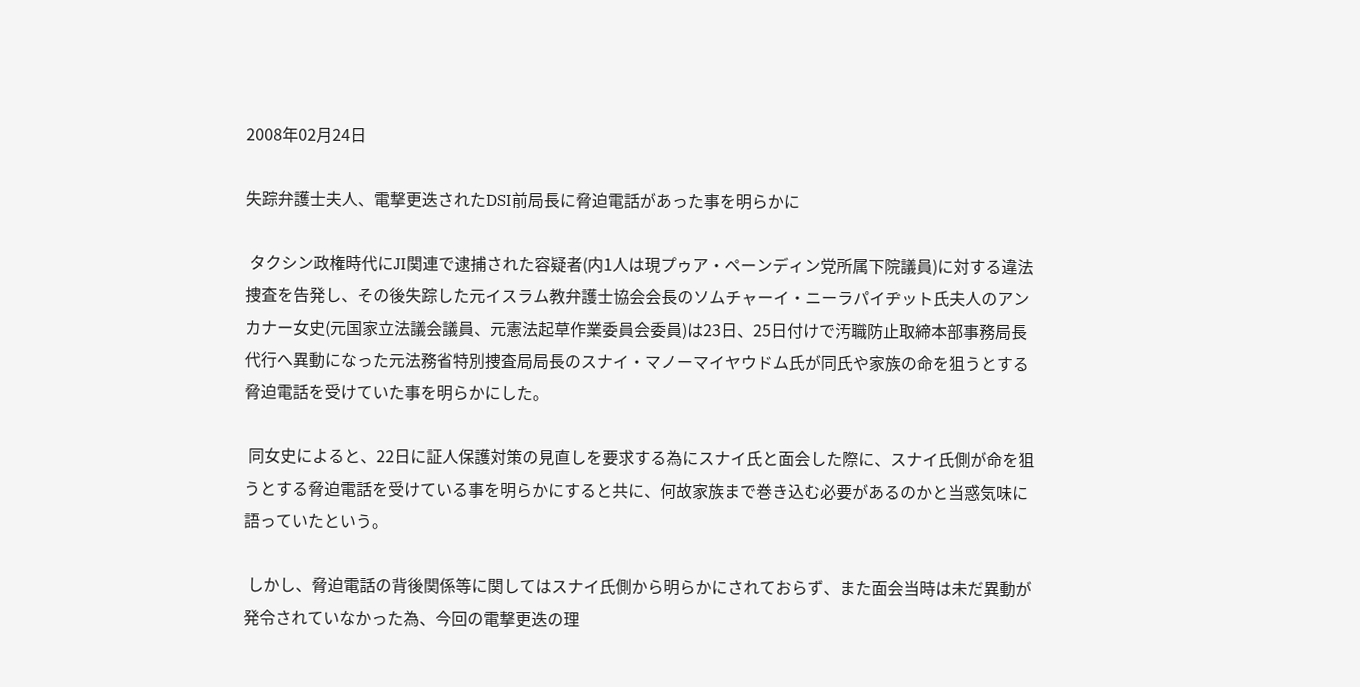2008年02月24日

失踪弁護士夫人、電撃更迭されたDSI前局長に脅迫電話があった事を明らかに

 タクシン政権時代にJI関連で逮捕された容疑者(内1人は現プゥア・ペーンディン党所属下院議員)に対する違法捜査を告発し、その後失踪した元イスラム教弁護士協会会長のソムチャーイ・ニーラパイヂット氏夫人のアンカナー女史(元国家立法議会議員、元憲法起草作業委員会委員)は23日、25日付けで汚職防止取締本部事務局長代行へ異動になった元法務省特別捜査局局長のスナイ・マノーマイヤウドム氏が同氏や家族の命を狙うとする脅迫電話を受けていた事を明らかにした。

 同女史によると、22日に証人保護対策の見直しを要求する為にスナイ氏と面会した際に、スナイ氏側が命を狙うとする脅迫電話を受けている事を明らかにすると共に、何故家族まで巻き込む必要があるのかと当惑気味に語っていたという。

 しかし、脅迫電話の背後関係等に関してはスナイ氏側から明らかにされておらず、また面会当時は未だ異動が発令されていなかった為、今回の電撃更迭の理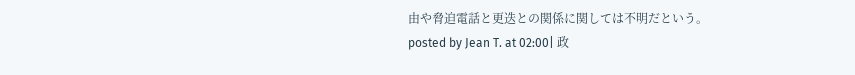由や脅迫電話と更迭との関係に関しては不明だという。
posted by Jean T. at 02:00| 政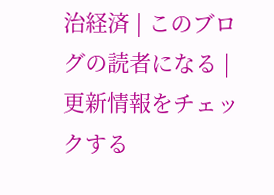治経済 | このブログの読者になる | 更新情報をチェックする